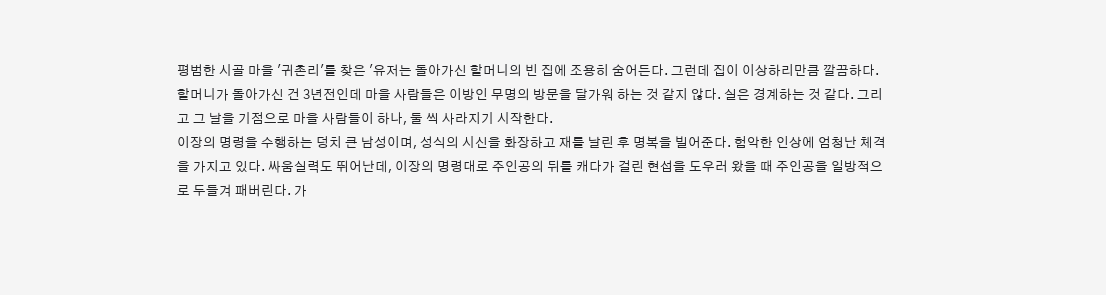평범한 시골 마을 '귀촌리'를 찾은 '유저는 돌아가신 할머니의 빈 집에 조용히 숨어든다. 그런데 집이 이상하리만큼 깔끔하다. 할머니가 돌아가신 건 3년전인데 마을 사람들은 이방인 무명의 방문을 달가워 하는 것 같지 않다. 실은 경계하는 것 같다. 그리고 그 날을 기점으로 마을 사람들이 하나, 둘 씩 사라지기 시작한다.
이장의 명령을 수행하는 덩치 큰 남성이며, 성식의 시신을 화장하고 재를 날린 후 명복을 빌어준다. 험악한 인상에 엄청난 체격을 가지고 있다. 싸움실력도 뛰어난데, 이장의 명령대로 주인공의 뒤를 캐다가 걸린 현섭을 도우러 왔을 때 주인공을 일방적으로 두들겨 패버린다. 가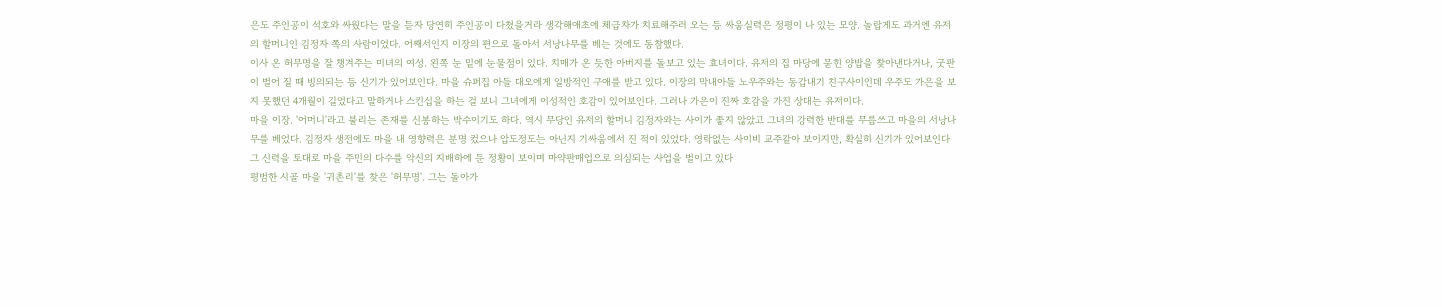은도 주인공이 석호와 싸웠다는 말을 듣자 당연히 주인공이 다쳤을거라 생각해애초에 체급차가 치료해주러 오는 등 싸움실력은 정평이 나 있는 모양. 놀랍게도 과거엔 유저의 할머니인 김정자 쪽의 사람이었다. 어째서인지 이장의 편으로 돌아서 서낭나무를 베는 것에도 동참했다.
이사 온 허무명을 잘 챙겨주는 미녀의 여성. 왼쪽 눈 밑에 눈물점이 있다. 치매가 온 듯한 아버지를 돌보고 있는 효녀이다. 유저의 집 마당에 묻힌 양밥을 찾아낸다거나, 굿판이 벌어 질 때 빙의되는 등 신기가 있어보인다. 마을 슈퍼집 아들 대오에게 일방적인 구애를 받고 있다. 이장의 막내아들 노우주와는 동갑내기 친구사이인데 우주도 가은을 보지 못했던 4개월이 길었다고 말하거나 스킨십을 하는 걸 보니 그녀에게 이성적인 호감이 있어보인다. 그러나 가은이 진짜 호감을 가진 상대는 유저이다.
마을 이장. '어머니'라고 불리는 존재를 신봉하는 박수이기도 하다. 역시 무당인 유저의 할머니 김정자와는 사이가 좋지 않았고 그녀의 강력한 반대를 무릅쓰고 마을의 서낭나무를 베었다. 김정자 생전에도 마을 내 영향력은 분명 컸으나 압도정도는 아닌지 기싸움에서 진 적이 있었다. 영락없는 사이비 교주같아 보이지만, 확실히 신기가 있어보인다 그 신력을 토대로 마을 주민의 다수를 악신의 지배하에 둔 정황이 보이며 마약판매업으로 의심되는 사업을 벌이고 있다
평범한 시골 마을 '귀촌리'를 찾은 '허무명'. 그는 돌아가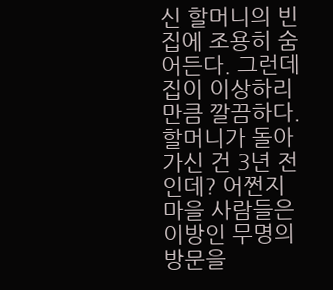신 할머니의 빈 집에 조용히 숨어든다. 그런데 집이 이상하리만큼 깔끔하다. 할머니가 돌아가신 건 3년 전인데? 어쩐지 마을 사람들은 이방인 무명의 방문을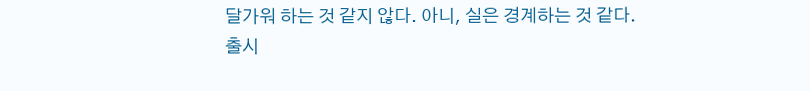달가워 하는 것 같지 않다. 아니, 실은 경계하는 것 같다.
출시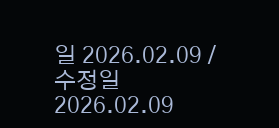일 2026.02.09 / 수정일 2026.02.09